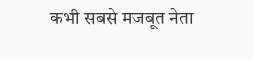कभी सबसे मजबूत नेता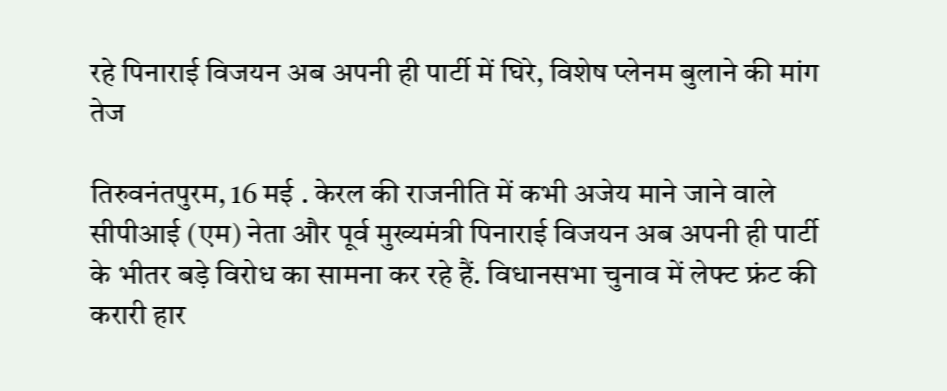रहे पिनाराई विजयन अब अपनी ही पार्टी में घिरे, विशेष प्लेनम बुलाने की मांग तेज

तिरुवनंतपुरम, 16 मई . केरल की राजनीति में कभी अजेय माने जाने वाले सीपीआई (एम) नेता और पूर्व मुख्यमंत्री पिनाराई विजयन अब अपनी ही पार्टी के भीतर बड़े विरोध का सामना कर रहे हैं. विधानसभा चुनाव में लेफ्ट फ्रंट की करारी हार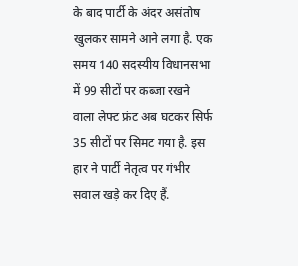के बाद पार्टी के अंदर असंतोष खुलकर सामने आने लगा है. एक समय 140 सदस्यीय विधानसभा में 99 सीटों पर कब्जा रखने वाला लेफ्ट फ्रंट अब घटकर सिर्फ 35 सीटों पर सिमट गया है. इस हार ने पार्टी नेतृत्व पर गंभीर सवाल खड़े कर दिए हैं.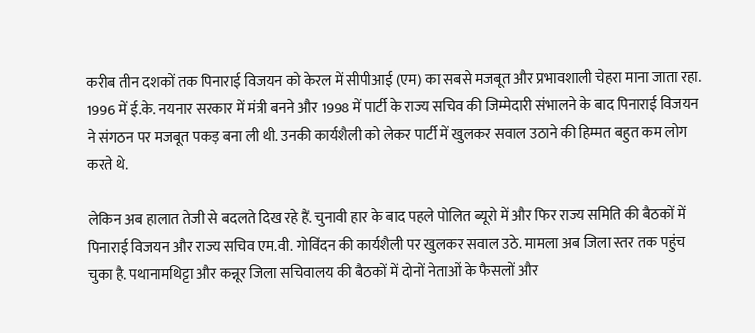करीब तीन दशकों तक पिनाराई विजयन को केरल में सीपीआई (एम) का सबसे मजबूत और प्रभावशाली चेहरा माना जाता रहा. 1996 में ई.के. नयनार सरकार में मंत्री बनने और 1998 में पार्टी के राज्य सचिव की जिम्मेदारी संभालने के बाद पिनाराई विजयन ने संगठन पर मजबूत पकड़ बना ली थी. उनकी कार्यशैली को लेकर पार्टी में खुलकर सवाल उठाने की हिम्मत बहुत कम लोग करते थे.

लेकिन अब हालात तेजी से बदलते दिख रहे हैं. चुनावी हार के बाद पहले पोलित ब्यूरो में और फिर राज्य समिति की बैठकों में पिनाराई विजयन और राज्य सचिव एम.वी. गोविंदन की कार्यशैली पर खुलकर सवाल उठे. मामला अब जिला स्तर तक पहुंच चुका है. पथानामथिट्टा और कन्नूर जिला सचिवालय की बैठकों में दोनों नेताओं के फैसलों और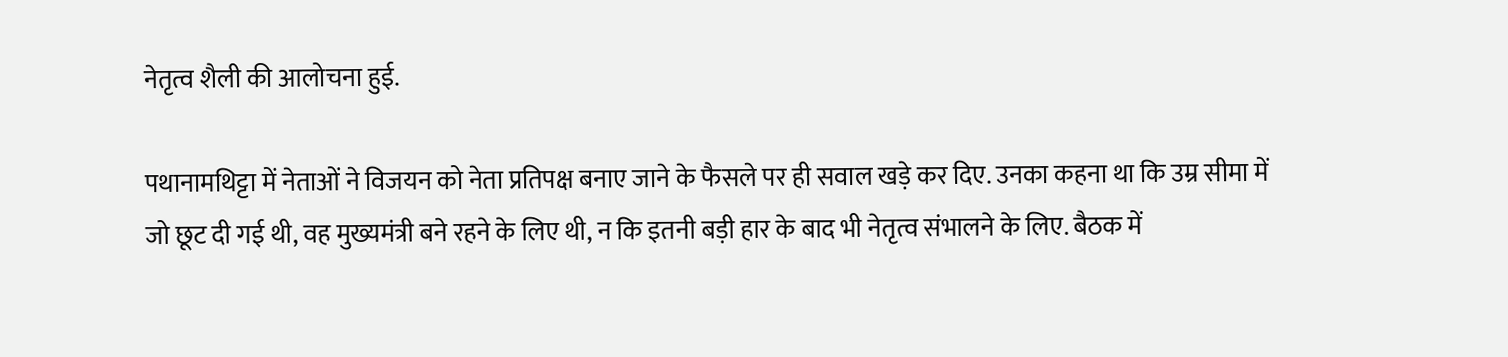नेतृत्व शैली की आलोचना हुई.

पथानामथिट्टा में नेताओं ने विजयन को नेता प्रतिपक्ष बनाए जाने के फैसले पर ही सवाल खड़े कर दिए. उनका कहना था कि उम्र सीमा में जो छूट दी गई थी, वह मुख्यमंत्री बने रहने के लिए थी, न कि इतनी बड़ी हार के बाद भी नेतृत्व संभालने के लिए. बैठक में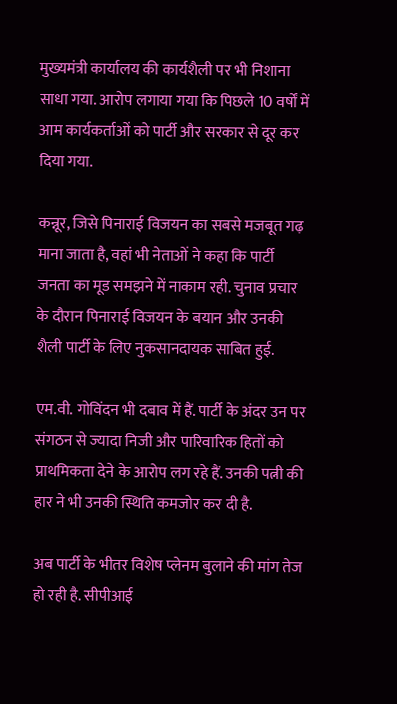मुख्यमंत्री कार्यालय की कार्यशैली पर भी निशाना साधा गया. आरोप लगाया गया कि पिछले 10 वर्षों में आम कार्यकर्ताओं को पार्टी और सरकार से दूर कर दिया गया.

कन्नूर, जिसे पिनाराई विजयन का सबसे मजबूत गढ़ माना जाता है, वहां भी नेताओं ने कहा कि पार्टी जनता का मूड समझने में नाकाम रही. चुनाव प्रचार के दौरान पिनाराई विजयन के बयान और उनकी शैली पार्टी के लिए नुकसानदायक साबित हुई.

एम.वी. गोविंदन भी दबाव में हैं. पार्टी के अंदर उन पर संगठन से ज्यादा निजी और पारिवारिक हितों को प्राथमिकता देने के आरोप लग रहे हैं. उनकी पत्नी की हार ने भी उनकी स्थिति कमजोर कर दी है.

अब पार्टी के भीतर विशेष प्लेनम बुलाने की मांग तेज हो रही है. सीपीआई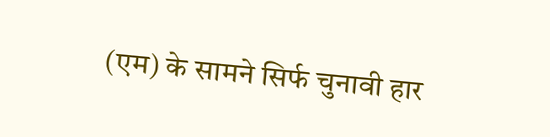(एम) के सामने सिर्फ चुनावी हार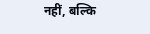नहीं, बल्कि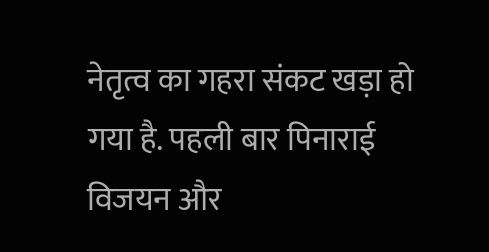नेतृत्व का गहरा संकट खड़ा हो गया है. पहली बार पिनाराई विजयन और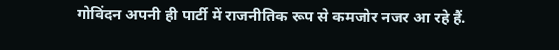गोविंदन अपनी ही पार्टी में राजनीतिक रूप से कमजोर नजर आ रहे हैं.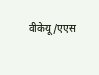वीकेयू/एएस